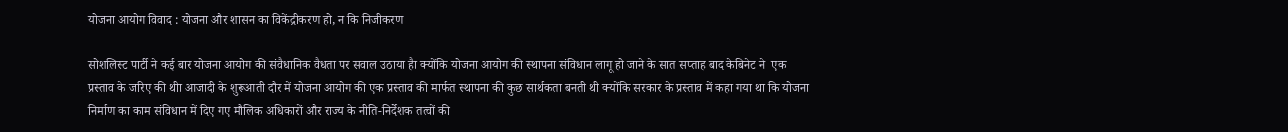योजना आयोग विवाद : योजना और शासन का विकेंद्रीकरण हो, न कि निजीकरण

सोशलिस्ट पार्टी ने कई बार योजना आयोग की संवैधानिक वैधता पर सवाल उठाया हैा क्‍योंकि योजना आयोग की स्‍थापना संविधान लागू हो जाने के सात सप्‍ताह बाद केबिनेट ने  एक प्रस्‍ताव के जरिए की थीा आजादी के शुरूआती दौर में योजना आयोग की एक प्रस्‍ताव की मार्फत स्‍थापना की कुछ सार्थकता बनती थी क्‍योंकि सरकार के प्रस्‍ताव में कहा गया था कि योजना निर्माण का काम संविधान में दिए गए मौलिक अधिकारों और राज्‍य के नीति-निर्देशक तत्‍वों की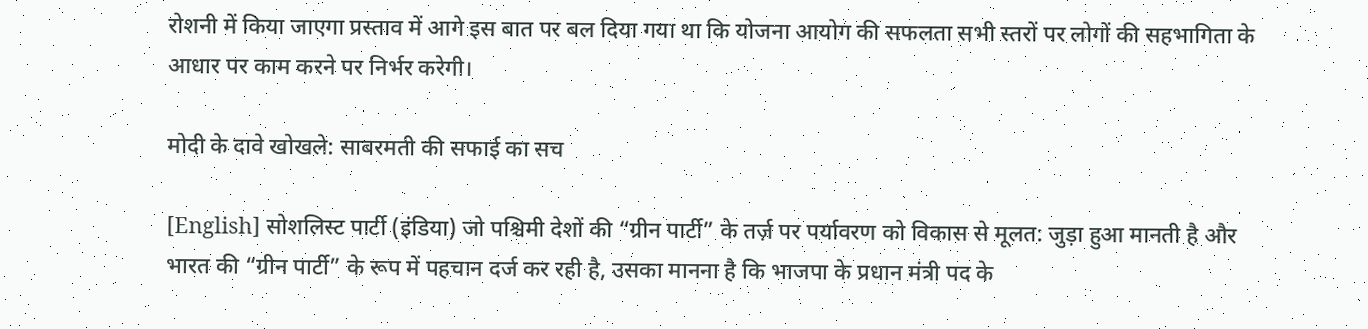रोशनी में किया जाएगा प्रस्‍ताव में आगे इस बात पर बल दिया गया था कि योजना आयोग की सफलता सभी स्‍तरों पर लोगों की सहभागिता के आधार पर काम करने पर निर्भर करेगी।

मोदी के दावे खोखले: साबरमती की सफाई का सच

[English] सोशलिस्ट पार्टी (इंडिया) जो पश्चिमी देशों की “ग्रीन पार्टी” के तर्ज़ पर पर्यावरण को विकास से मूलत: जुड़ा हुआ मानती है और भारत की “ग्रीन पार्टी” के रूप में पहचान दर्ज कर रही है, उसका मानना है कि भाजपा के प्रधान मंत्री पद के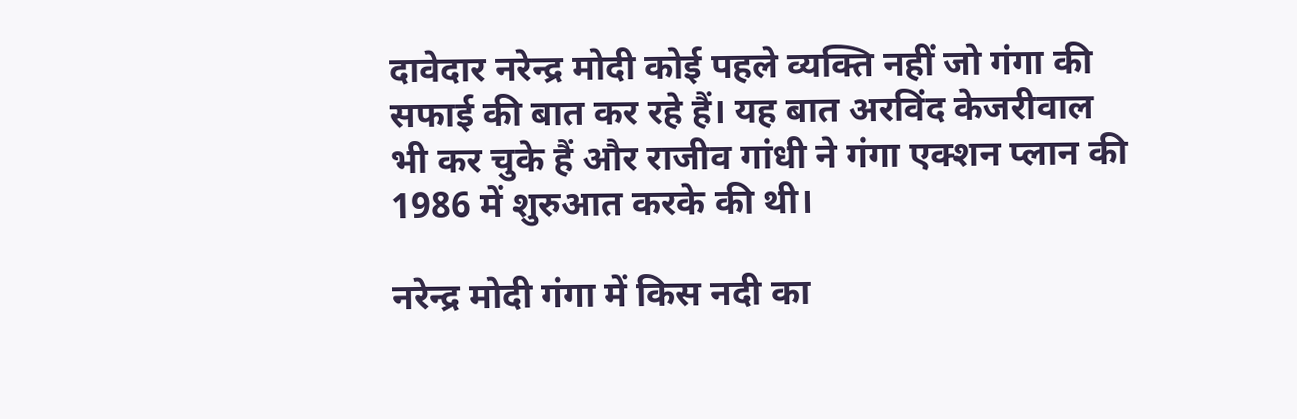दावेदार नरेन्द्र मोदी कोई पहले व्यक्ति नहीं जो गंगा की सफाई की बात कर रहे हैं। यह बात अरविंद केजरीवाल भी कर चुके हैं और राजीव गांधी ने गंगा एक्शन प्लान की 1986 में शुरुआत करके की थी।

नरेन्द्र मोदी गंगा में किस नदी का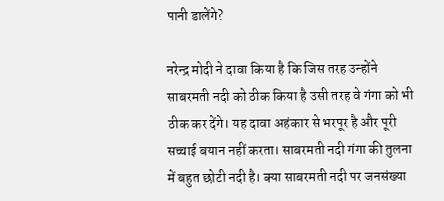पानी डालेंगे?

नरेन्द्र मोदी ने दावा किया है कि जिस तरह उन्होंने साबरमती नदी को ठीक किया है उसी तरह वे गंगा को भी ठीक कर देंगे। यह दावा अहंकार से भरपूर है और पूरी सच्चाई बयान नहीं करता। साबरमती नदी गंगा की तुलना में बहुत छोटी नदी है। क्या साबरमती नदी पर जनसंख्या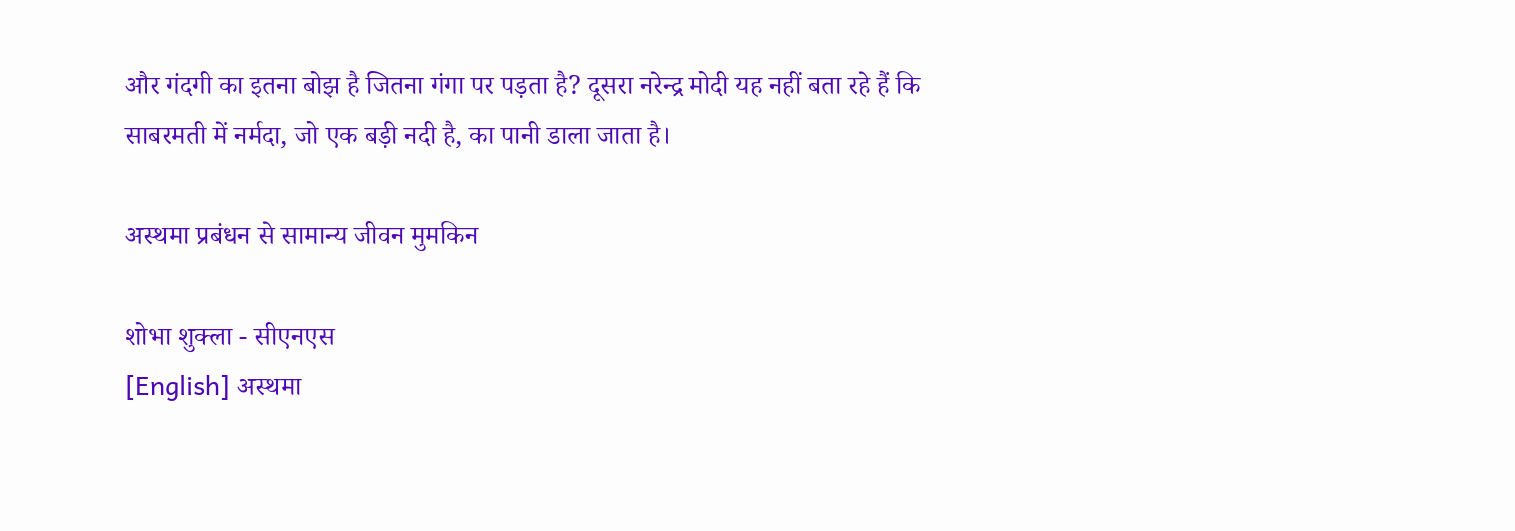और गंदगी का इतना बोझ है जितना गंगा पर पड़ता है? दूसरा नरेन्द्र मोदी यह नहीं बता रहे हैं कि साबरमती में नर्मदा, जो एक बड़ी नदी है, का पानी डाला जाता है।

अस्थमा प्रबंधन से सामान्य जीवन मुमकिन

शोभा शुक्ला - सीएनएस
[English] अस्थमा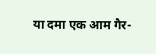या दमा एक आम गैर-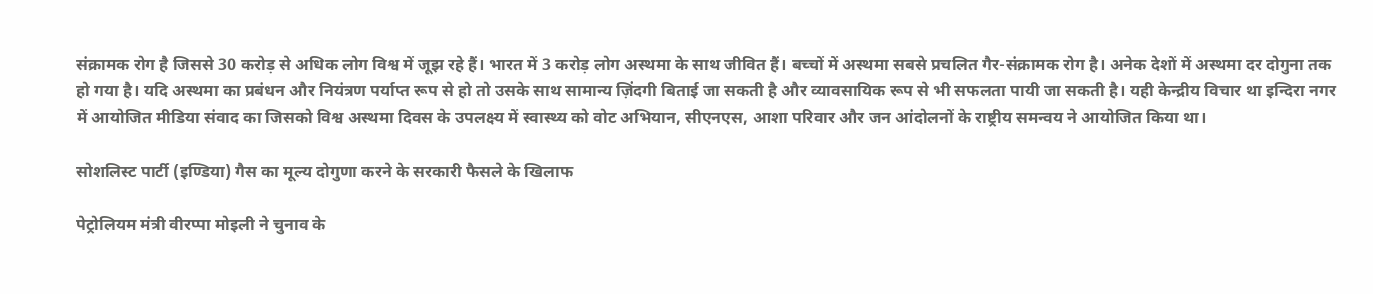संक्रामक रोग है जिससे 30 करोड़ से अधिक लोग विश्व में जूझ रहे हैं। भारत में 3 करोड़ लोग अस्थमा के साथ जीवित हैं। बच्चों में अस्थमा सबसे प्रचलित गैर-संक्रामक रोग है। अनेक देशों में अस्थमा दर दोगुना तक हो गया है। यदि अस्थमा का प्रबंधन और नियंत्रण पर्याप्त रूप से हो तो उसके साथ सामान्य ज़िंदगी बिताई जा सकती है और व्यावसायिक रूप से भी सफलता पायी जा सकती है। यही केन्द्रीय विचार था इन्दिरा नगर में आयोजित मीडिया संवाद का जिसको विश्व अस्थमा दिवस के उपलक्ष्य में स्वास्थ्य को वोट अभियान, सीएनएस, आशा परिवार और जन आंदोलनों के राष्ट्रीय समन्वय ने आयोजित किया था।

सोशलिस्ट पार्टी (इण्डिया) गैस का मूल्य दोगुणा करने के सरकारी फैसले के खिलाफ

पेट्रोलियम मंत्री वीरप्पा मोइली ने चुनाव के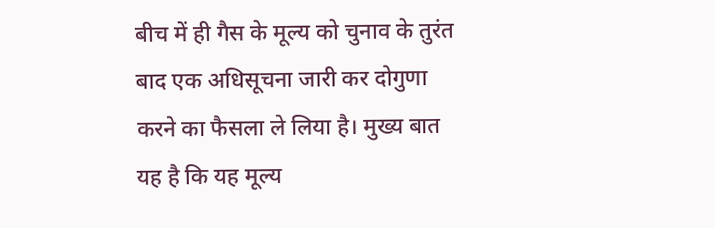बीच में ही गैस के मूल्य को चुनाव के तुरंत बाद एक अधिसूचना जारी कर दोगुणा करने का फैसला ले लिया है। मुख्य बात यह है कि यह मूल्य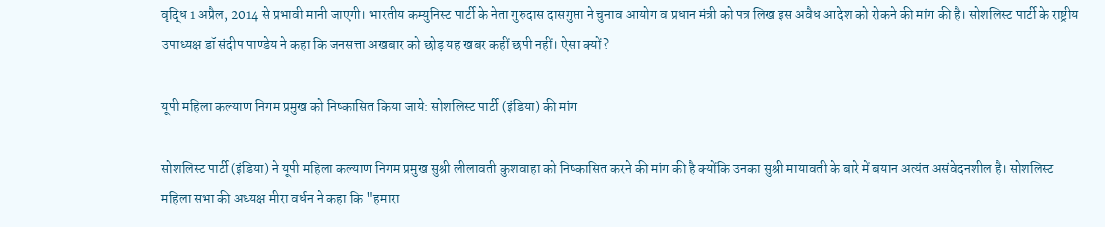वृद्धि 1 अप्रैल, 2014 से प्रभावी मानी जाएगी। भारतीय कम्युनिस्ट पार्टी के नेता गुरुदास दासगुप्ता ने चुनाव आयोग व प्रधान मंत्री को पत्र लिख इस अवैध आदेश को रोकने की मांग की है। सोशलिस्ट पार्टी के राष्ट्रीय उपाध्यक्ष डॉ संदीप पाण्डेय ने कहा कि जनसत्ता अखबार को छोड़ यह खबर कहीं छपी नहीं। ऐसा क्यों?

यूपी महिला कल्याण निगम प्रमुख को निष्कासित किया जाये: सोशलिस्ट पार्टी (इंडिया) की मांग

सोशलिस्ट पार्टी (इंडिया) ने यूपी महिला कल्याण निगम प्रमुख सुश्री लीलावती कुशवाहा को निष्कासित करने की मांग की है क्योंकि उनका सुश्री मायावती के बारे में बयान अत्यंत असंवेदनशील है। सोशलिस्ट महिला सभा की अध्यक्ष मीरा वर्धन ने कहा कि "हमारा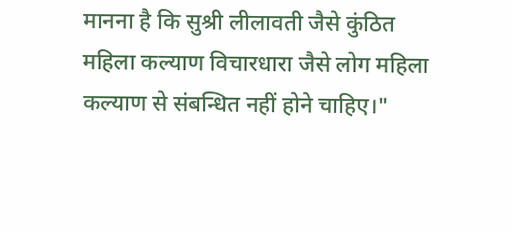मानना है कि सुश्री लीलावती जैसे कुंठित महिला कल्याण विचारधारा जैसे लोग महिला कल्याण से संबन्धित नहीं होने चाहिए।"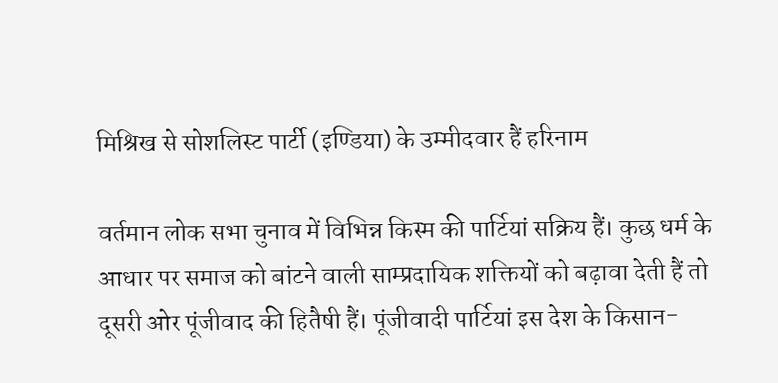मिश्रिख से सोशलिस्ट पार्टी (इण्डिया) के उम्मीदवार हैं हरिनाम

वर्तमान लोक सभा चुनाव में विभिन्न किस्म की पार्टियां सक्रिय हैं। कुछ धर्म के आधार पर समाज को बांटने वाली साम्प्रदायिक शक्तियों को बढ़ावा देती हैं तो दूसरी ओर पूंजीवाद की हितैषी हैं। पूंजीवादी पार्टियां इस देश के किसान-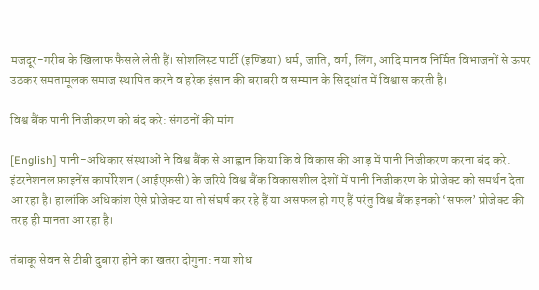मजदूर-गरीब के खिलाफ फैसले लेती हैं। सोशलिस्ट पार्टी (इण्डिया) धर्म, जाति, वर्ग, लिंग, आदि मानव निर्मित विभाजनों से ऊपर उठकर समतामूलक समाज स्थापित करने व हरेक इंसान की बराबरी व सम्मान के सिद्धांत में विश्वास करती है।

विश्व बैंक पानी निजीकरण को बंद करे: संगठनों की मांग

[English] पानी-अधिकार संस्थाओं ने विश्व बैंक से आह्वान किया कि वे विकास की आड़ में पानी निजीकरण करना बंद करे. इंटरनेशनल फ़ाइनेंस कार्पोरेशन (आईएफ़सी) के जरिये विश्व बैंक विकासशील देशों में पानी निजीकरण के प्रोजेक्ट को समर्थन देता आ रहा है। हालांकि अधिकांश ऐसे प्रोजेक्ट या तो संघर्ष कर रहे हैं या असफल हो गए हैं परंतु विश्व बैंक इनको ‘सफल’ प्रोजेक्ट की तरह ही मानता आ रहा है।

तंबाकू सेवन से टीबी दुबारा होने का खतरा दोगुना: नया शोध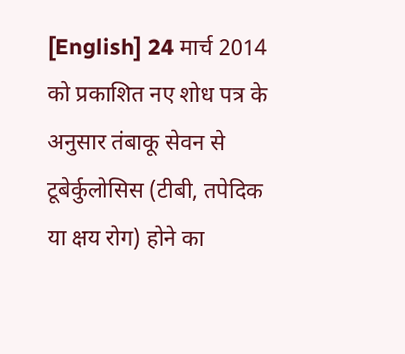[English] 24 मार्च 2014 को प्रकाशित नए शोध पत्र के अनुसार तंबाकू सेवन से टूबेर्कुलोसिस (टीबी, तपेदिक या क्षय रोग) होने का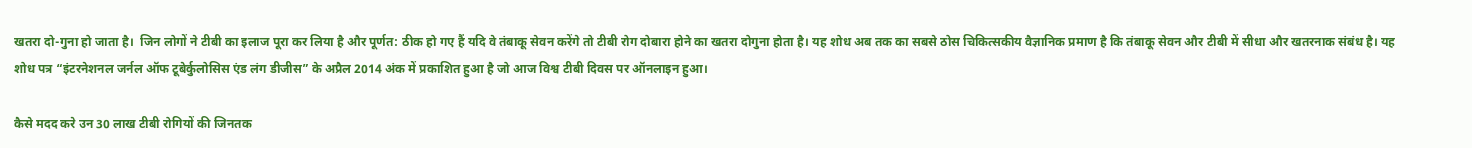खतरा दो-गुना हो जाता है।  जिन लोगों ने टीबी का इलाज पूरा कर लिया है और पूर्णत: ठीक हो गए हैं यदि वे तंबाकू सेवन करेंगे तो टीबी रोग दोबारा होने का खतरा दोगुना होता है। यह शोध अब तक का सबसे ठोस चिकित्सकीय वैज्ञानिक प्रमाण है कि तंबाकू सेवन और टीबी में सीधा और खतरनाक संबंध है। यह शोध पत्र “इंटरनेशनल जर्नल ऑफ टूबेर्कुलोसिस एंड लंग डीजीस” के अप्रैल 2014 अंक में प्रकाशित हुआ है जो आज विश्व टीबी दिवस पर ऑनलाइन हुआ।

कैसे मदद करे उन 30 लाख टीबी रोगियों की जिनतक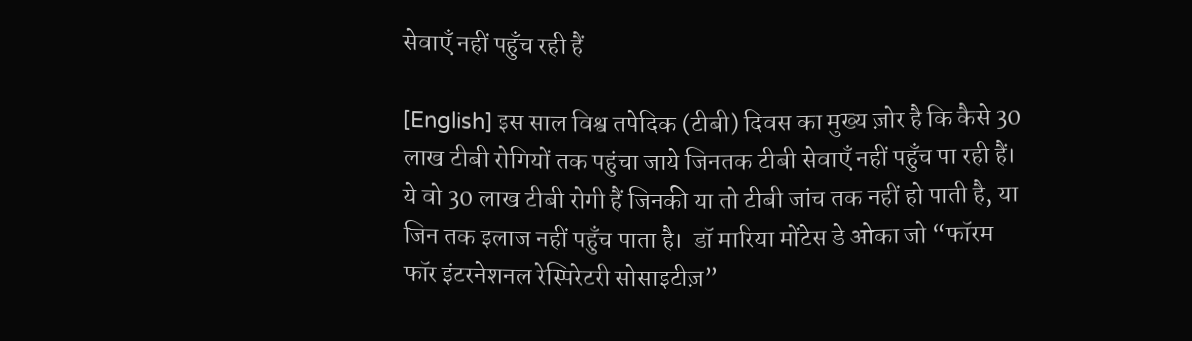सेवाएँ नहीं पहुँच रही हैं

[English] इस साल विश्व तपेदिक (टीबी) दिवस का मुख्य ज़ोर है कि कैसे 30 लाख टीबी रोगियों तक पहुंचा जाये जिनतक टीबी सेवाएँ नहीं पहुँच पा रही हैं। ये वो 30 लाख टीबी रोगी हैं जिनकी या तो टीबी जांच तक नहीं हो पाती है, या जिन तक इलाज नहीं पहुँच पाता है।  डॉ मारिया मोंटेस डे ओका जो “फॉरम फॉर इंटरनेशनल रेस्पिरेटरी सोसाइटीज़”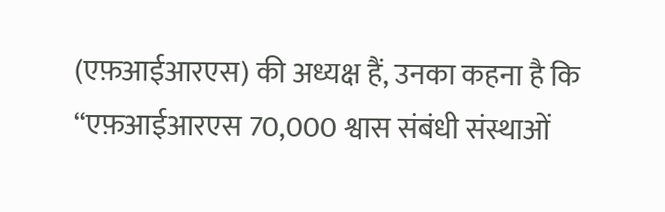(एफ़आईआरएस) की अध्यक्ष हैं, उनका कहना है कि “एफ़आईआरएस 70,000 श्वास संबंधी संस्थाओं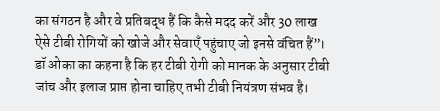का संगठन है और वे प्रतिबद्ध हैं कि कैसे मदद करें और 30 लाख ऐसे टीबी रोगियों को खोजे और सेवाएँ पहुंचाए जो इनसे वंचित हैं”। डॉ ओका का कहना है कि हर टीबी रोगी को मानक के अनुसार टीबी जांच और इलाज प्राप्त होना चाहिए तभी टीबी नियंत्रण संभव है।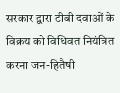सरकार द्वारा टीबी दवाओं के विक्रय को विधिवत नियंत्रित करना जन-हितैषी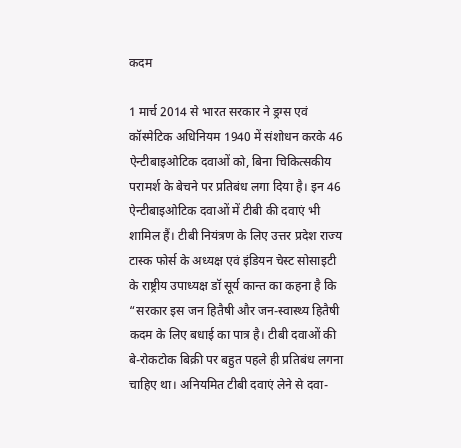कदम

1 मार्च 2014 से भारत सरकार ने ड्रग्स एवं कॉस्मेटिक अधिनियम 1940 में संशोधन करके 46 ऐन्टीबाइओटिक दवाओं को, बिना चिकित्सकीय परामर्श के बेचने पर प्रतिबंध लगा दिया है। इन 46 ऐन्टीबाइओटिक दवाओं में टीबी की दवाएं भी शामिल हैं। टीबी नियंत्रण के लिए उत्तर प्रदेश राज्य टास्क फोर्स के अध्यक्ष एवं इंडियन चेस्ट सोसाइटी के राष्ट्रीय उपाध्यक्ष डॉ सूर्य कान्त का कहना है कि “सरकार इस जन हितैषी और जन-स्वास्थ्य हितैषी कदम के लिए बधाई का पात्र है। टीबी दवाओं की बे-रोकटोक बिक्री पर बहुत पहले ही प्रतिबंध लगना चाहिए था। अनियमित टीबी दवाएं लेने से दवा-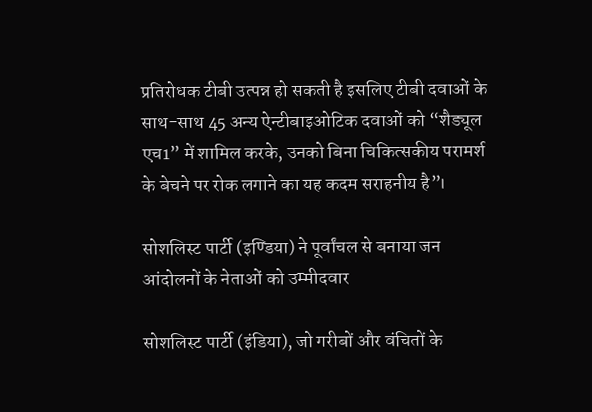प्रतिरोधक टीबी उत्पन्न हो सकती है इसलिए टीबी दवाओं के साथ-साथ 45 अन्य ऐन्टीबाइओटिक दवाओं को “शैड्यूल एच1” में शामिल करके, उनको बिना चिकित्सकीय परामर्श के बेचने पर रोक लगाने का यह कदम सराहनीय है”।

सोशलिस्ट पार्टी (इण्डिया) ने पूर्वांचल से बनाया जन आंदोलनों के नेताओं को उम्मीदवार

सोशलिस्ट पार्टी (इंडिया), जो गरीबों और वंचितों के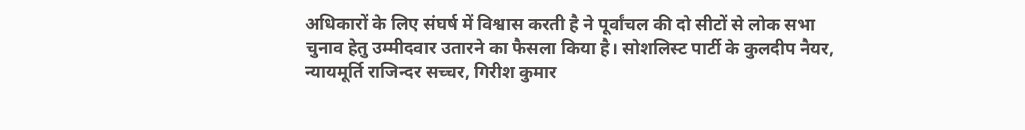अधिकारों के लिए संघर्ष में विश्वास करती है ने पूर्वांचल की दो सीटों से लोक सभा चुनाव हेतु उम्मीदवार उतारने का फैसला किया है। सोशलिस्ट पार्टी के कुलदीप नैयर, न्यायमूर्ति राजिन्दर सच्चर, गिरीश कुमार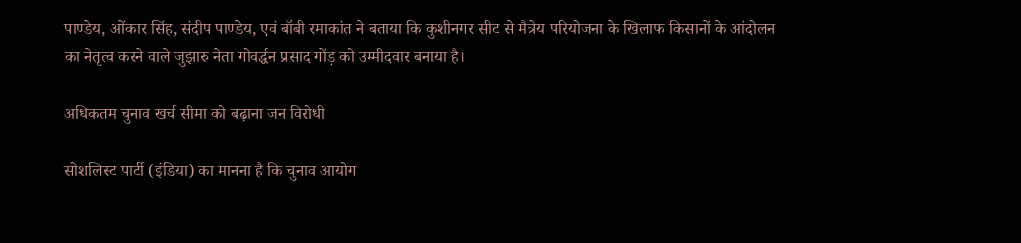पाण्डेय, ओंकार सिंह, संदीप पाण्डेय, एवं बॉबी रमाकांत ने बताया कि कुशीनगर सीट से मैत्रेय परियोजना के खिलाफ किसानों के आंदोलन का नेतृत्व करने वाले जुझारु नेता गोवर्द्धन प्रसाद गोंड़ को उम्मीदवार बनाया है।

अधिकतम चुनाव खर्च सीमा को बढ़ाना जन विरोधी

सोशलिस्ट पार्टी (इंडिया) का मानना है कि चुनाव आयोग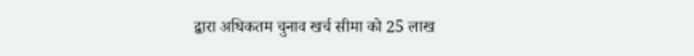द्वारा अधिकतम चुनाव खर्च सीमा को 25 लाख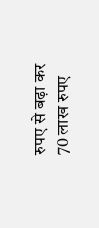रुपए से बढ़ा कर 70 लाख रुपए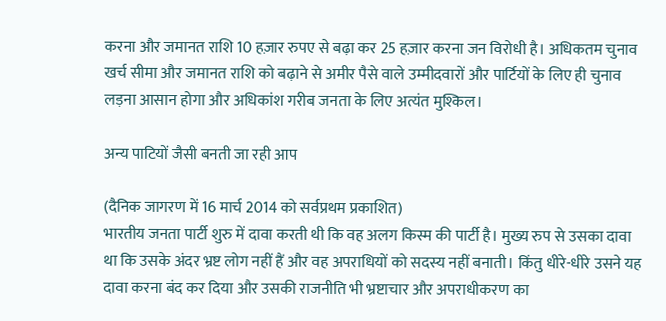करना और जमानत राशि 10 हज़ार रुपए से बढ़ा कर 25 हज़ार करना जन विरोधी है। अधिकतम चुनाव खर्च सीमा और जमानत राशि को बढ़ाने से अमीर पैसे वाले उम्मीदवारों और पार्टियों के लिए ही चुनाव लड़ना आसान होगा और अधिकांश गरीब जनता के लिए अत्यंत मुश्किल।

अन्य पाटियों जैसी बनती जा रही आप

(दैनिक जागरण में 16 मार्च 2014 को सर्वप्रथम प्रकाशित)
भारतीय जनता पार्टी शुरु में दावा करती थी कि वह अलग किस्म की पार्टी है। मुख्य रुप से उसका दावा था कि उसके अंदर भ्रष्ट लोग नहीं हैं और वह अपराधियों को सदस्य नहीं बनाती। किंतु धीरे-धीरे उसने यह दावा करना बंद कर दिया और उसकी राजनीति भी भ्रष्टाचार और अपराधीकरण का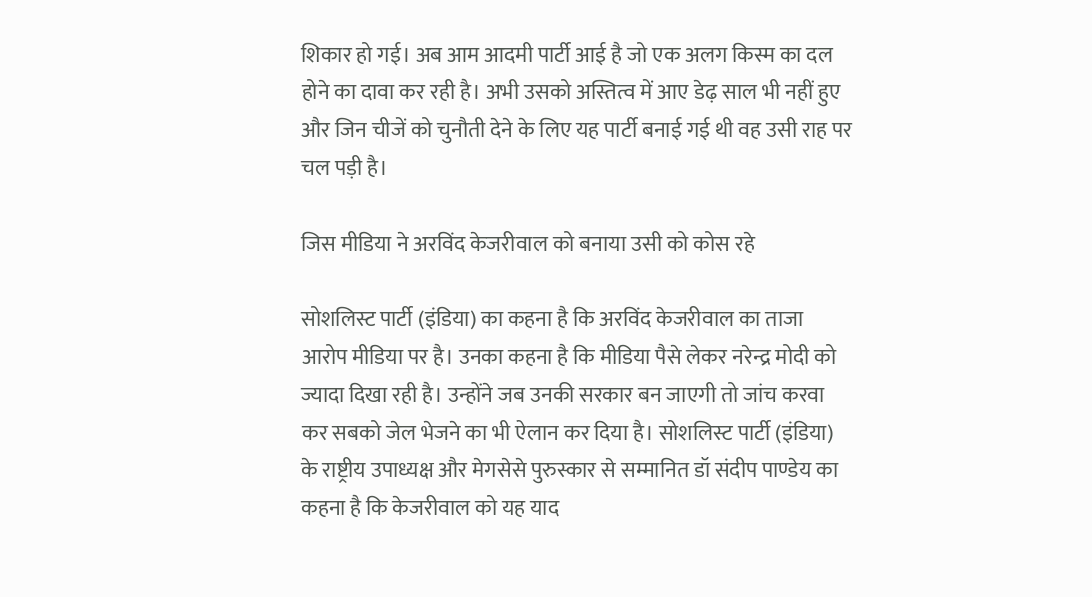शिकार हो गई। अब आम आदमी पार्टी आई है जो एक अलग किस्म का दल होने का दावा कर रही है। अभी उसको अस्तित्व में आए डेढ़ साल भी नहीं हुए और जिन चीजें को चुनौती देने के लिए यह पार्टी बनाई गई थी वह उसी राह पर चल पड़ी है।

जिस मीडिया ने अरविंद केजरीवाल को बनाया उसी को कोस रहे

सोशलिस्ट पार्टी (इंडिया) का कहना है कि अरविंद केजरीवाल का ताजा आरोप मीडिया पर है। उनका कहना है कि मीडिया पैसे लेकर नरेन्द्र मोदी को ज्यादा दिखा रही है। उन्होंने जब उनकी सरकार बन जाएगी तो जांच करवा कर सबको जेल भेजने का भी ऐलान कर दिया है। सोशलिस्ट पार्टी (इंडिया) के राष्ट्रीय उपाध्यक्ष और मेगसेसे पुरुस्कार से सम्मानित डॉ संदीप पाण्डेय का कहना है कि केजरीवाल को यह याद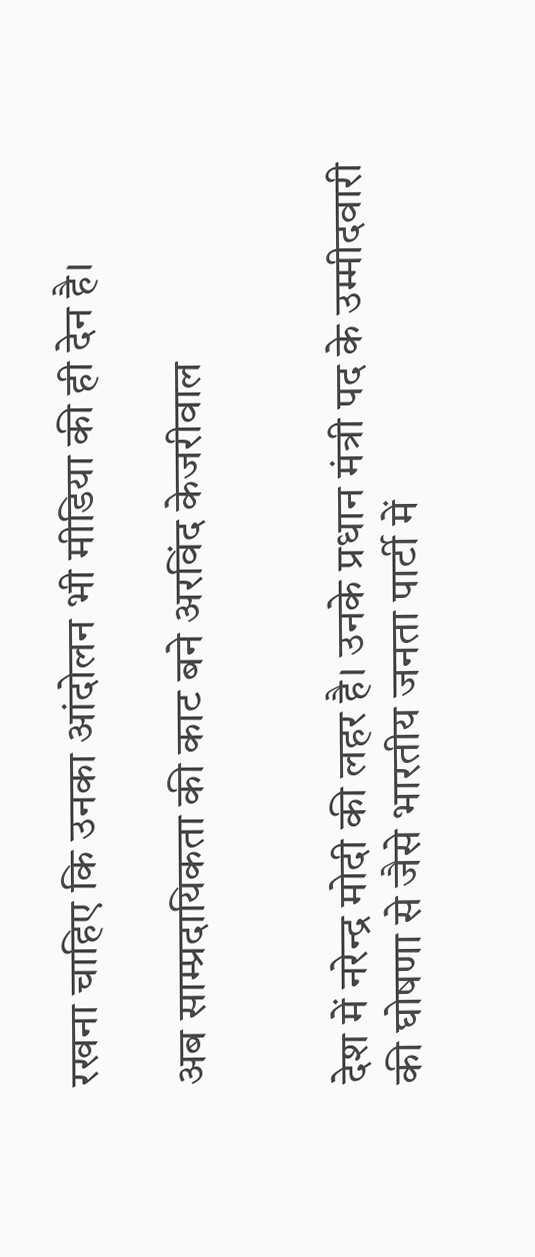रखना चाहिए कि उनका आंदोलन भी मीडिया की ही देन है।

अब साम्प्रदायिकता की काट बने अरविंद केजरीवाल


देश में नरेन्द्र मोदी की लहर है। उनके प्रधान मंत्री पद के उम्मीदवारी की घोषणा से जैसे भारतीय जनता पार्टी में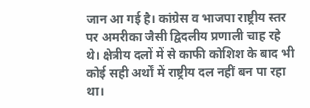जान आ गई है। कांग्रेस व भाजपा राष्ट्रीय स्तर पर अमरीका जैसी द्विदलीय प्रणाली चाह रहे थे। क्षेत्रीय दलों में से काफी कोशिश के बाद भी कोई सही अर्थों में राष्ट्रीय दल नहीं बन पा रहा था।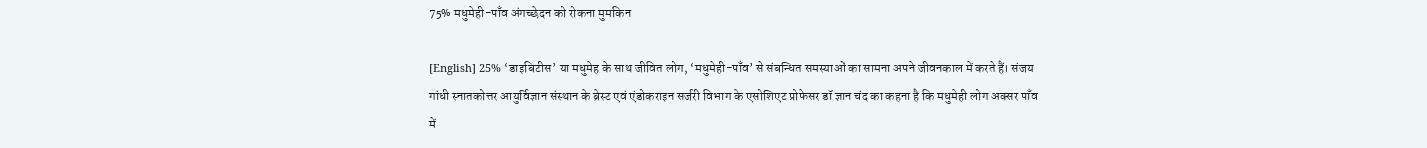75% मधुमेही-पाँव अंगच्छेदन को रोकना मुमकिन

[English] 25% ‘डाइबिटीस’ या मधुमेह के साथ जीवित लोग, ‘मधुमेही-पाँव’ से संबन्धित समस्याओं का सामना अपने जीवनकाल में करते हैं। संजय गांधी स्नातकोत्तर आयुर्विज्ञान संस्थान के ब्रेस्ट एवं एंडोकराइन सर्जरी विभाग के एसोशिएट प्रोफेसर डॉ ज्ञान चंद का कहना है कि मधुमेही लोग अक्सर पाँव में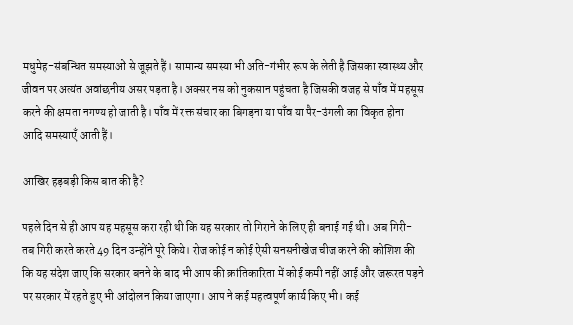मधुमेह-संबन्धित समस्याओं से जूझते हैं। सामान्य समस्या भी अति-गंभीर रूप के लेती है जिसका स्वास्थ्य और जीवन पर अत्यंत अवांछनीय असर पड़ता है। अक्सर नस को नुकसान पहुंचता है जिसकी वजह से पाँव में महसूस करने की क्षमता नगण्य हो जाती है। पाँव में रक्त संचार का बिगड़ना या पाँव या पैर-उंगली का विकृत होना आदि समस्याएँ आती हैं।

आखिर हड़बड़ी किस बात की है?

पहले दिन से ही आप यह महसूस करा रही थी कि यह सरकार तो गिराने के लिए ही बनाई गई थी। अब गिरी-तब गिरी करते करते 49 दिन उन्होंने पूरे किये। रोज कोई न कोई ऐसी सनसनीखेज चीज करने की कोशिश की कि यह संदेश जाए कि सरकार बनने के बाद भी आप की क्रांतिकारिता में कोई कमी नहीं आई और जरूरत पड़ने पर सरकार में रहते हुए भी आंदोलन किया जाएगा। आप ने कई महत्वपूर्ण कार्य किए भी। कई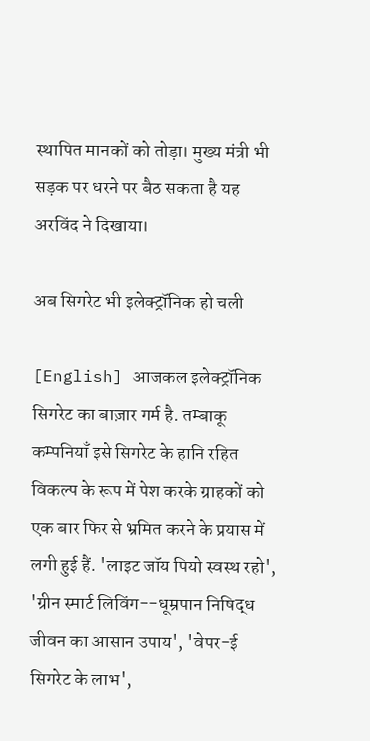स्थापित मानकों को तोड़ा। मुख्य मंत्री भी सड़क पर धरने पर बैठ सकता है यह अरविंद ने दिखाया।

अब सिगरेट भी इलेक्ट्रॉनिक हो चली

[English] आजकल इलेक्ट्रॉनिक सिगरेट का बाज़ार गर्म है. तम्बाकू कम्पनियाँ इसे सिगरेट के हानि रहित विकल्प के रूप में पेश करके ग्राहकों को एक बार फिर से भ्रमित करने के प्रयास में लगी हुई हैं. 'लाइट जॉय पियो स्वस्थ रहो', 'ग्रीन स्मार्ट लिविंग--धूम्रपान निषिद्ध जीवन का आसान उपाय', 'वेपर-ई सिगरेट के लाभ',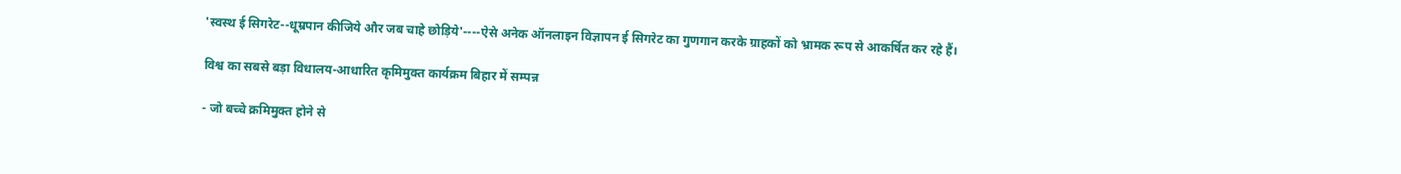'स्वस्थ ई सिगरेट--धूम्रपान कीजिये और जब चाहे छोड़िये'----ऐसे अनेक ऑनलाइन विज्ञापन ई सिगरेट का गुणगान करके ग्राहकों को भ्रामक रूप से आकर्षित कर रहे हैं।

विश्व का सबसे बड़ा विधालय-आधारित कृमिमुक्त कार्यक्रम बिहार में सम्पन्न

- जो बच्चे क्रमिमुक्त होने से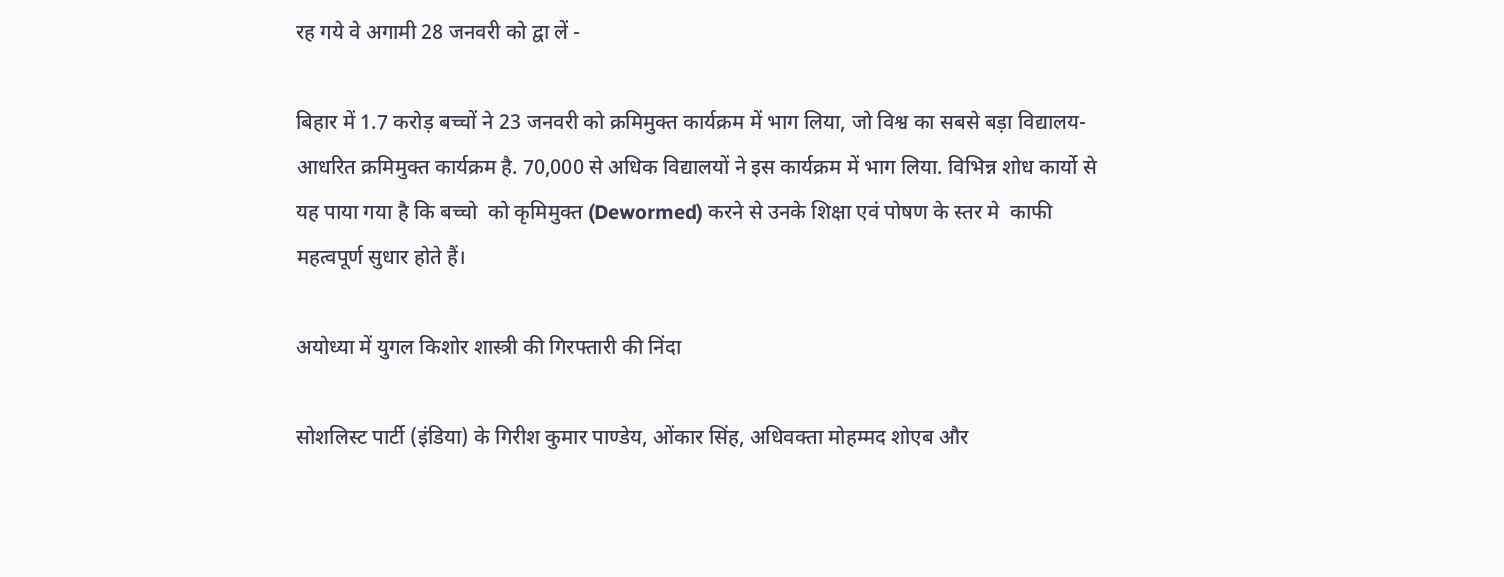रह गये वे अगामी 28 जनवरी को द्वा लें -

बिहार में 1.7 करोड़ बच्चों ने 23 जनवरी को क्रमिमुक्त कार्यक्रम में भाग लिया, जो विश्व का सबसे बड़ा विद्यालय-आधरित क्रमिमुक्त कार्यक्रम है. 70,000 से अधिक विद्यालयों ने इस कार्यक्रम में भाग लिया. विभिन्न शोध कार्यो से यह पाया गया है कि बच्चो  को कृमिमुक्त (Dewormed) करने से उनके शिक्षा एवं पोषण के स्तर मे  काफी महत्वपूर्ण सुधार होते हैं।

अयोध्या में युगल किशोर शास्त्री की गिरफ्तारी की निंदा

सोशलिस्ट पार्टी (इंडिया) के गिरीश कुमार पाण्डेय, ओंकार सिंह, अधिवक्ता मोहम्मद शोएब और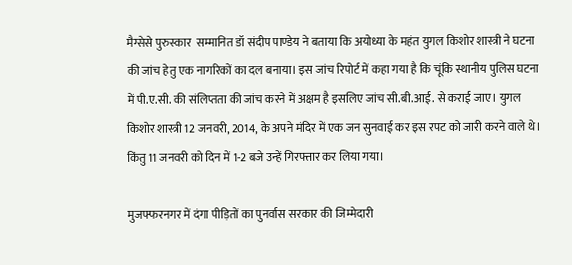मैग्सेसे पुरुस्कार  सम्मानित डॉ संदीप पाण्डेय ने बताया कि अयोध्या के महंत युगल किशोर शास्त्री ने घटना की जांच हेतु एक नागरिकों का दल बनाया। इस जांच रिपोर्ट में कहा गया है कि चूंकि स्थानीय पुलिस घटना में पी.ए.सी. की संलिप्तता की जांच करने में अक्षम है इसलिए जांच सी.बी.आई. से कराई जाए। युगल किशोर शास्त्री 12 जनवरी, 2014, के अपने मंदिर में एक जन सुनवाई कर इस रपट को जारी करने वाले थे। किंतु 11 जनवरी को दिन में 1-2 बजे उन्हें गिरफ्तार कर लिया गया।

मुजफ्फरनगर में दंगा पीड़ितों का पुनर्वास सरकार की जिम्मेदारी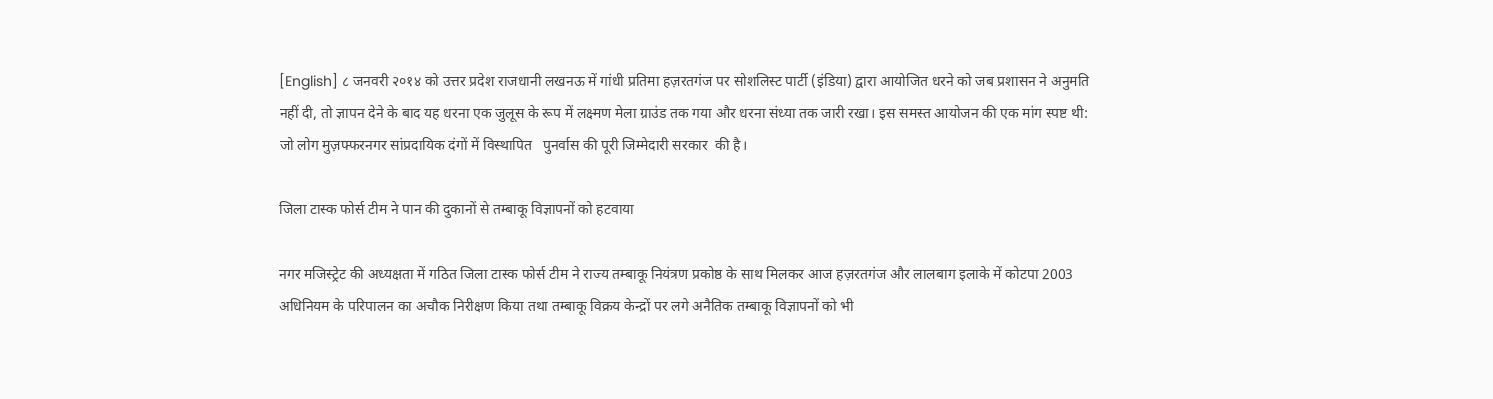[English] ८ जनवरी २०१४ को उत्तर प्रदेश राजधानी लखनऊ में गांधी प्रतिमा हज़रतगंज पर सोशलिस्ट पार्टी (इंडिया) द्वारा आयोजित धरने को जब प्रशासन ने अनुमति नहीं दी, तो ज्ञापन देने के बाद यह धरना एक जुलूस के रूप में लक्ष्मण मेला ग्राउंड तक गया और धरना संध्या तक जारी रखा। इस समस्त आयोजन की एक मांग स्पष्ट थी: जो लोग मुज़फ्फरनगर सांप्रदायिक दंगों में विस्थापित   पुनर्वास की पूरी जिम्मेदारी सरकार  की है।

जिला टास्क फोर्स टीम ने पान की दुकानों से तम्बाकू विज्ञापनों को हटवाया

नगर मजिस्ट्रेट की अध्यक्षता में गठित जिला टास्क फोर्स टीम ने राज्य तम्बाकू नियंत्रण प्रकोष्ठ के साथ मिलकर आज हज़रतगंज और लालबाग इलाके में कोटपा 2003 अधिनियम के परिपालन का अचौक निरीक्षण किया तथा तम्बाकू विक्रय केन्द्रों पर लगे अनैतिक तम्बाकू विज्ञापनों को भी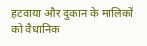हटवाया और दुकान के मालिकों को वैधानिक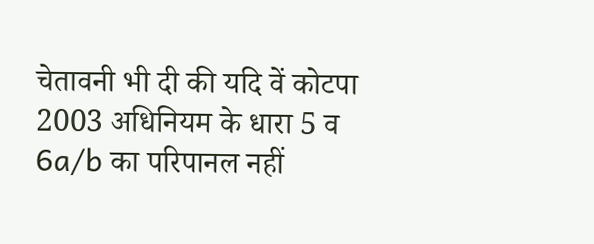चेतावनी भी दी की यदि वें कोटपा 2003 अधिनियम के धारा 5 व 6a/b का परिपानल नहीं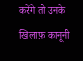करेंगे तो उनके खिलाफ़ कानूनी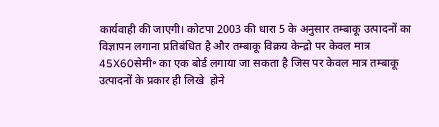कार्यवाही की जाएगी। कोटपा 2003 की धारा 5 के अनुसार तम्बाकू उत्पादनों का विज्ञापन लगाना प्रतिबंधित है और तम्बाकू विक्रय केन्द्रो पर केवल मात्र 45X60सेमी॰ का एक बोर्ड लगाया जा सकता है जिस पर केवल मात्र तम्बाकू उत्पादनों के प्रकार ही लिखे  होने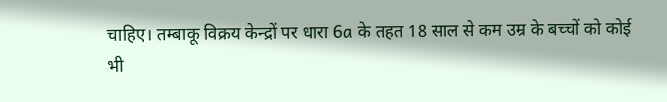चाहिए। तम्बाकू विक्रय केन्द्रों पर धारा 6a के तहत 18 साल से कम उम्र के बच्चों को कोई भी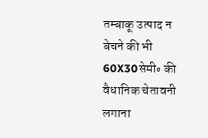तम्बाकू उत्पाद न बेचने की भी 60X30सेमी॰ की वैधानिक चेतावनी लगाना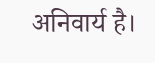अनिवार्य है।